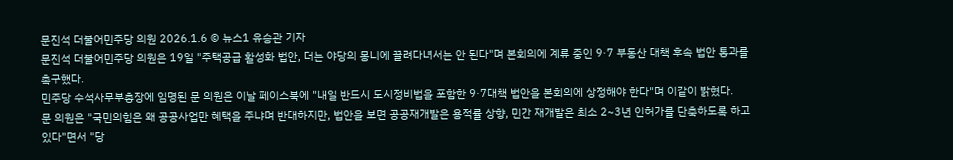문진석 더불어민주당 의원 2026.1.6 © 뉴스1 유승관 기자
문진석 더불어민주당 의원은 19일 "주택공급 활성화 법안, 더는 야당의 몽니에 끌려다녀서는 안 된다"며 본회의에 계류 중인 9·7 부동산 대책 후속 법안 통과를 촉구했다.
민주당 수석사무부총장에 임명된 문 의원은 이날 페이스북에 "내일 반드시 도시정비법을 포함한 9·7대책 법안을 본회의에 상정해야 한다"며 이같이 밝혔다.
문 의원은 "국민의힘은 왜 공공사업만 혜택을 주냐며 반대하지만, 법안을 보면 공공재개발은 용적률 상향, 민간 재개발은 최소 2~3년 인허가를 단축하도록 하고 있다"면서 "당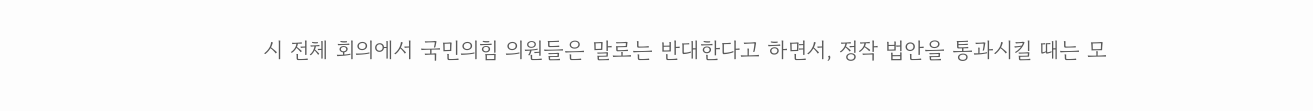시 전체 회의에서 국민의힘 의원들은 말로는 반대한다고 하면서, 정작 법안을 통과시킬 때는 모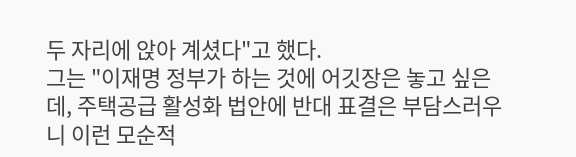두 자리에 앉아 계셨다"고 했다.
그는 "이재명 정부가 하는 것에 어깃장은 놓고 싶은데, 주택공급 활성화 법안에 반대 표결은 부담스러우니 이런 모순적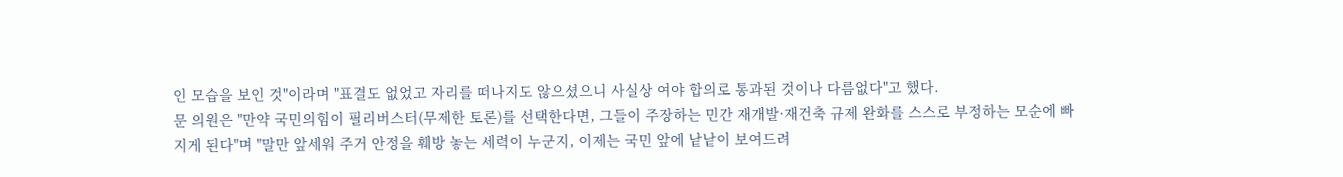인 모습을 보인 것"이라며 "표결도 없었고 자리를 떠나지도 않으셨으니 사실상 여야 합의로 통과된 것이나 다름없다"고 했다.
문 의원은 "만약 국민의힘이 필리버스터(무제한 토론)를 선택한다면, 그들이 주장하는 민간 재개발·재건축 규제 완화를 스스로 부정하는 모순에 빠지게 된다"며 "말만 앞세워 주거 안정을 훼방 놓는 세력이 누군지, 이제는 국민 앞에 낱낱이 보여드려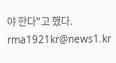야 한다"고 했다.
rma1921kr@news1.kr